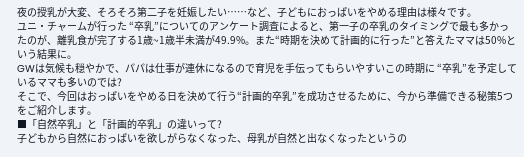夜の授乳が大変、そろそろ第二子を妊娠したい……など、子どもにおっぱいをやめる理由は様々です。
ユニ・チャームが行った “卒乳”についてのアンケート調査によると、第一子の卒乳のタイミングで最も多かったのが、離乳食が完了する1歳~1歳半未満が49.9%。また“時期を決めて計画的に行った”と答えたママは50%という結果に。
GWは気候も穏やかで、パパは仕事が連休になるので育児を手伝ってもらいやすいこの時期に “卒乳”を予定しているママも多いのでは?
そこで、今回はおっぱいをやめる日を決めて行う“計画的卒乳”を成功させるために、今から準備できる秘策5つをご紹介します。
■「自然卒乳」と「計画的卒乳」の違いって?
子どもから自然におっぱいを欲しがらなくなった、母乳が自然と出なくなったというの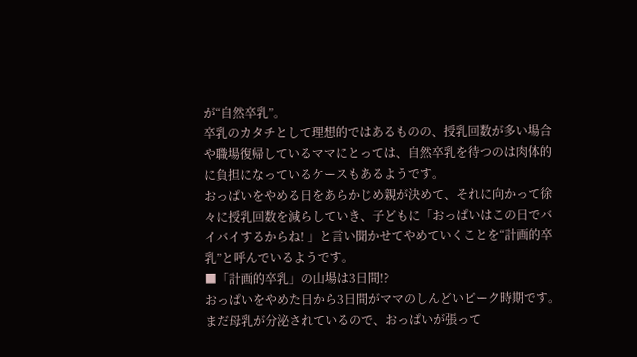が“自然卒乳”。
卒乳のカタチとして理想的ではあるものの、授乳回数が多い場合や職場復帰しているママにとっては、自然卒乳を待つのは肉体的に負担になっているケースもあるようです。
おっぱいをやめる日をあらかじめ親が決めて、それに向かって徐々に授乳回数を減らしていき、子どもに「おっぱいはこの日でバイバイするからね! 」と言い聞かせてやめていくことを“計画的卒乳”と呼んでいるようです。
■「計画的卒乳」の山場は3日間!?
おっぱいをやめた日から3日間がママのしんどいピーク時期です。
まだ母乳が分泌されているので、おっぱいが張って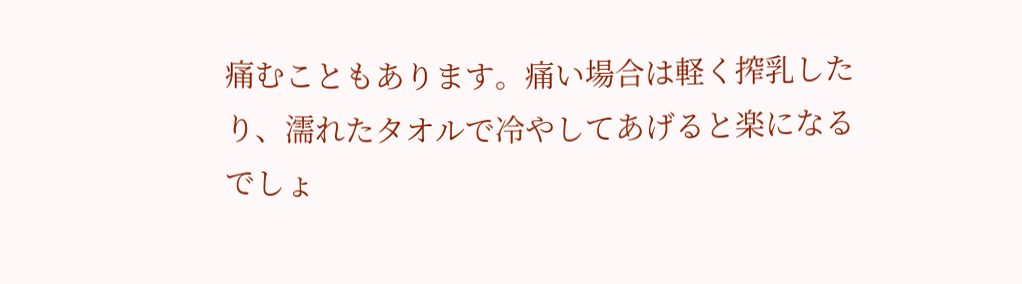痛むこともあります。痛い場合は軽く搾乳したり、濡れたタオルで冷やしてあげると楽になるでしょ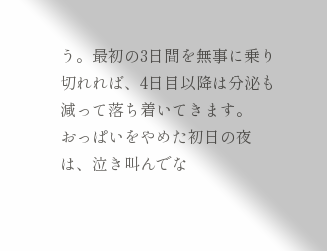う。最初の3日間を無事に乗り切れれば、4日目以降は分泌も減って落ち着いてきます。
おっぱいをやめた初日の夜は、泣き叫んでな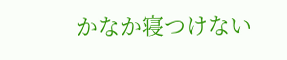かなか寝つけない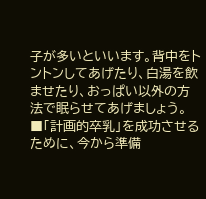子が多いといいます。背中をトントンしてあげたり、白湯を飲ませたり、おっぱい以外の方法で眠らせてあげましょう。
■「計画的卒乳」を成功させるために、今から準備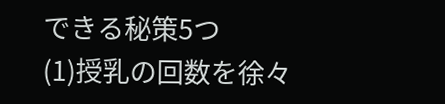できる秘策5つ
(1)授乳の回数を徐々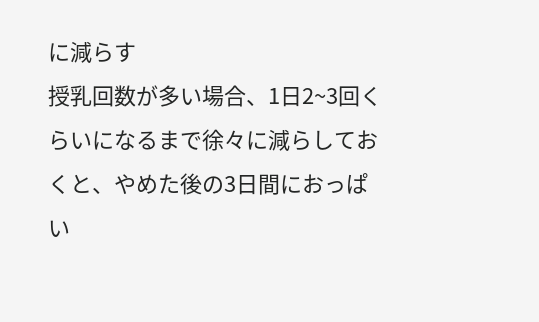に減らす
授乳回数が多い場合、1日2~3回くらいになるまで徐々に減らしておくと、やめた後の3日間におっぱい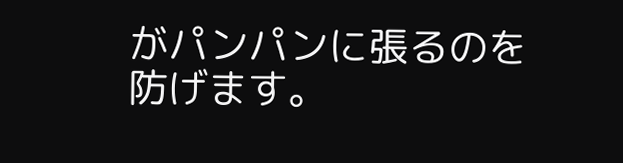がパンパンに張るのを防げます。